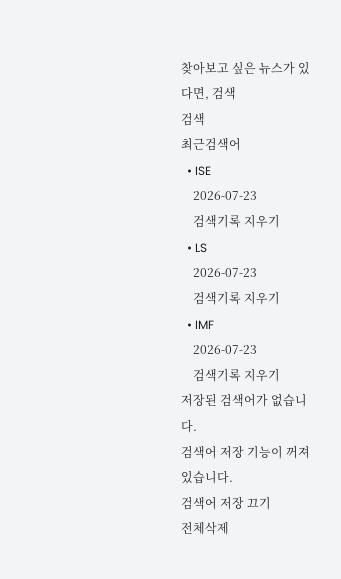찾아보고 싶은 뉴스가 있다면, 검색
검색
최근검색어
  • ISE
    2026-07-23
    검색기록 지우기
  • LS
    2026-07-23
    검색기록 지우기
  • IMF
    2026-07-23
    검색기록 지우기
저장된 검색어가 없습니다.
검색어 저장 기능이 꺼져 있습니다.
검색어 저장 끄기
전체삭제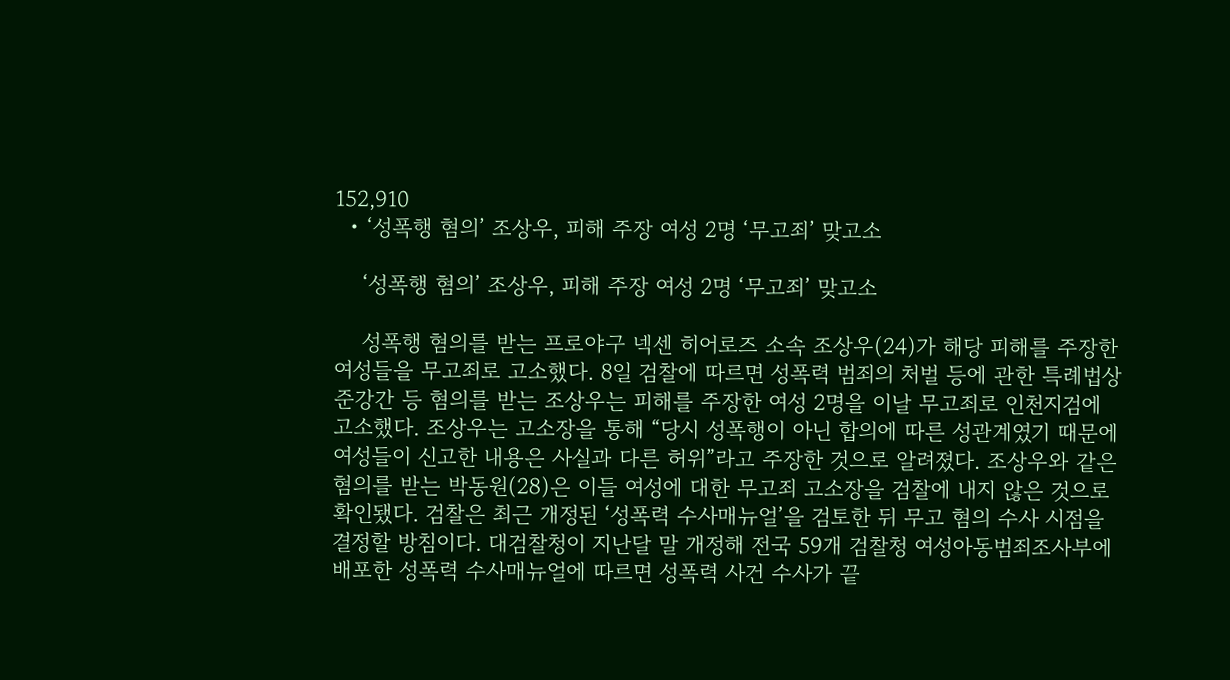152,910
  • ‘성폭행 혐의’ 조상우, 피해 주장 여성 2명 ‘무고죄’ 맞고소

    ‘성폭행 혐의’ 조상우, 피해 주장 여성 2명 ‘무고죄’ 맞고소

    성폭행 혐의를 받는 프로야구 넥센 히어로즈 소속 조상우(24)가 해당 피해를 주장한 여성들을 무고죄로 고소했다. 8일 검찰에 따르면 성폭력 범죄의 처벌 등에 관한 특례법상 준강간 등 혐의를 받는 조상우는 피해를 주장한 여성 2명을 이날 무고죄로 인천지검에 고소했다. 조상우는 고소장을 통해 “당시 성폭행이 아닌 합의에 따른 성관계였기 때문에 여성들이 신고한 내용은 사실과 다른 허위”라고 주장한 것으로 알려졌다. 조상우와 같은 혐의를 받는 박동원(28)은 이들 여성에 대한 무고죄 고소장을 검찰에 내지 않은 것으로 확인됐다. 검찰은 최근 개정된 ‘성폭력 수사매뉴얼’을 검토한 뒤 무고 혐의 수사 시점을 결정할 방침이다. 대검찰청이 지난달 말 개정해 전국 59개 검찰청 여성아동범죄조사부에 배포한 성폭력 수사매뉴얼에 따르면 성폭력 사건 수사가 끝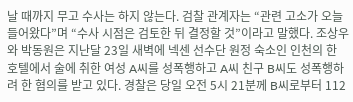날 때까지 무고 수사는 하지 않는다. 검찰 관계자는 “관련 고소가 오늘 들어왔다”며 “수사 시점은 검토한 뒤 결정할 것”이라고 말했다. 조상우와 박동원은 지난달 23일 새벽에 넥센 선수단 원정 숙소인 인천의 한 호텔에서 술에 취한 여성 A씨를 성폭행하고 A씨 친구 B씨도 성폭행하려 한 혐의를 받고 있다. 경찰은 당일 오전 5시 21분께 B씨로부터 112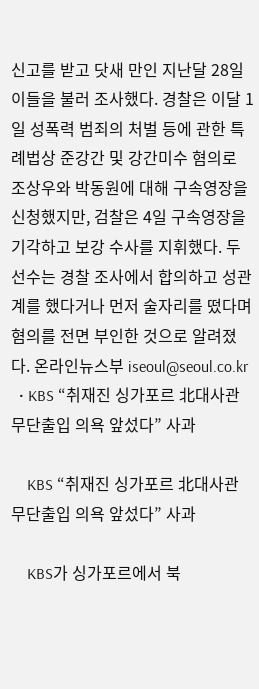신고를 받고 닷새 만인 지난달 28일 이들을 불러 조사했다. 경찰은 이달 1일 성폭력 범죄의 처벌 등에 관한 특례법상 준강간 및 강간미수 혐의로 조상우와 박동원에 대해 구속영장을 신청했지만, 검찰은 4일 구속영장을 기각하고 보강 수사를 지휘했다. 두 선수는 경찰 조사에서 합의하고 성관계를 했다거나 먼저 술자리를 떴다며 혐의를 전면 부인한 것으로 알려졌다. 온라인뉴스부 iseoul@seoul.co.kr
  • KBS “취재진 싱가포르 北대사관 무단출입 의욕 앞섰다” 사과

    KBS “취재진 싱가포르 北대사관 무단출입 의욕 앞섰다” 사과

    KBS가 싱가포르에서 북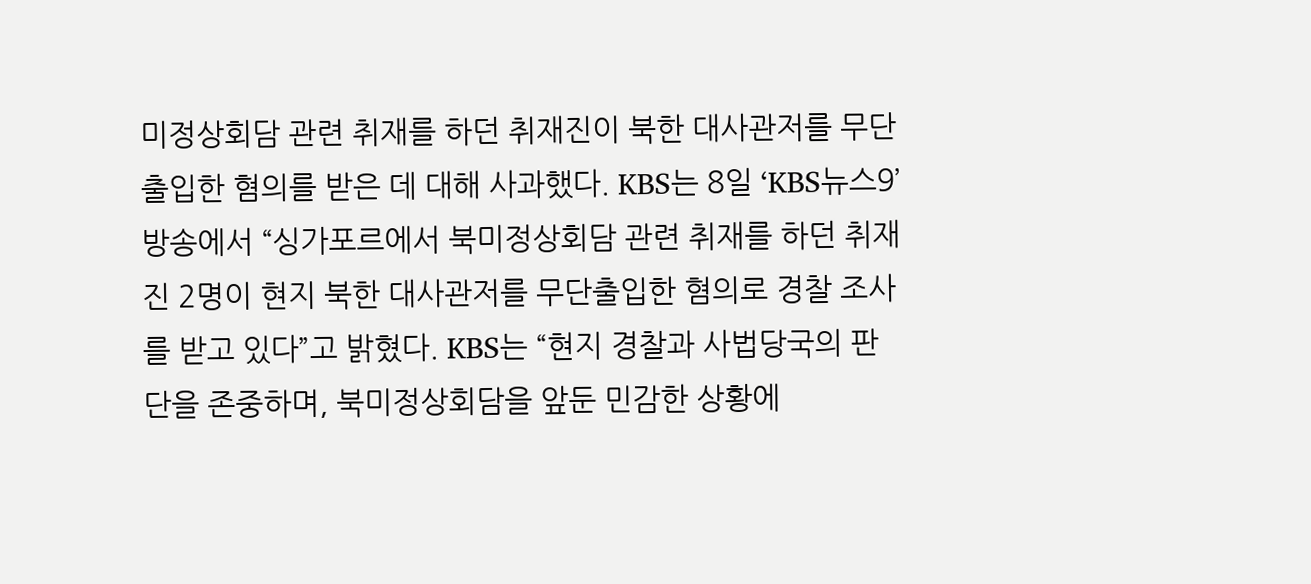미정상회담 관련 취재를 하던 취재진이 북한 대사관저를 무단출입한 혐의를 받은 데 대해 사과했다. KBS는 8일 ‘KBS뉴스9’ 방송에서 “싱가포르에서 북미정상회담 관련 취재를 하던 취재진 2명이 현지 북한 대사관저를 무단출입한 혐의로 경찰 조사를 받고 있다”고 밝혔다. KBS는 “현지 경찰과 사법당국의 판단을 존중하며, 북미정상회담을 앞둔 민감한 상황에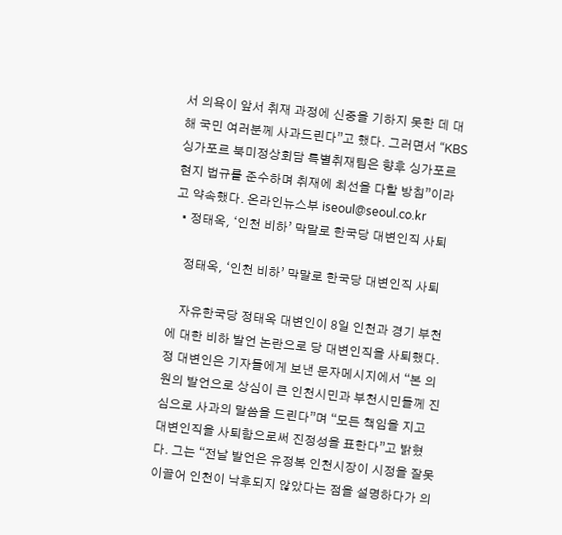서 의욕이 앞서 취재 과정에 신중을 기하지 못한 데 대해 국민 여러분께 사과드린다”고 했다. 그러면서 “KBS 싱가포르 북미정상회담 특별취재팀은 향후 싱가포르 현지 법규를 준수하며 취재에 최선을 다할 방침”이라고 약속했다. 온라인뉴스부 iseoul@seoul.co.kr
  • 정태옥, ‘인천 비하’ 막말로 한국당 대변인직 사퇴

    정태옥, ‘인천 비하’ 막말로 한국당 대변인직 사퇴

    자유한국당 정태옥 대변인이 8일 인천과 경기 부천에 대한 비하 발언 논란으로 당 대변인직을 사퇴했다. 정 대변인은 기자들에게 보낸 문자메시지에서 “본 의원의 발언으로 상심이 큰 인천시민과 부천시민들께 진심으로 사과의 말씀을 드린다”며 “모든 책임을 지고 대변인직을 사퇴함으로써 진정성을 표한다”고 밝혔다. 그는 “전날 발언은 유정복 인천시장이 시정을 잘못 이끌어 인천이 낙후되지 않았다는 점을 설명하다가 의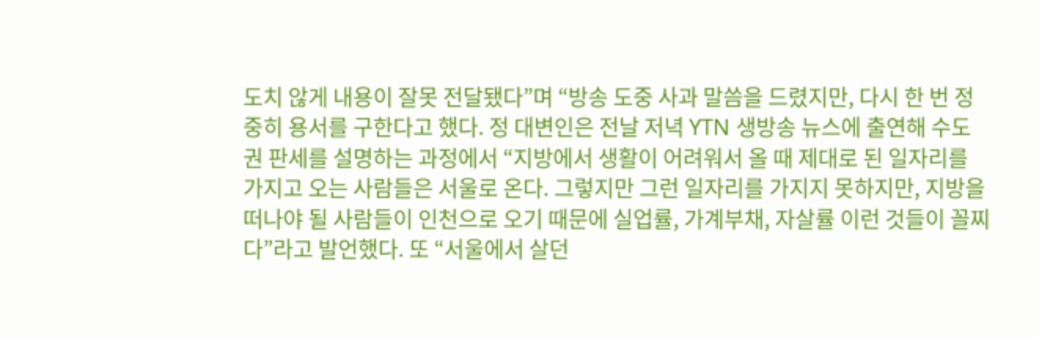도치 않게 내용이 잘못 전달됐다”며 “방송 도중 사과 말씀을 드렸지만, 다시 한 번 정중히 용서를 구한다고 했다. 정 대변인은 전날 저녁 YTN 생방송 뉴스에 출연해 수도권 판세를 설명하는 과정에서 “지방에서 생활이 어려워서 올 때 제대로 된 일자리를 가지고 오는 사람들은 서울로 온다. 그렇지만 그런 일자리를 가지지 못하지만, 지방을 떠나야 될 사람들이 인천으로 오기 때문에 실업률, 가계부채, 자살률 이런 것들이 꼴찌다”라고 발언했다. 또 “서울에서 살던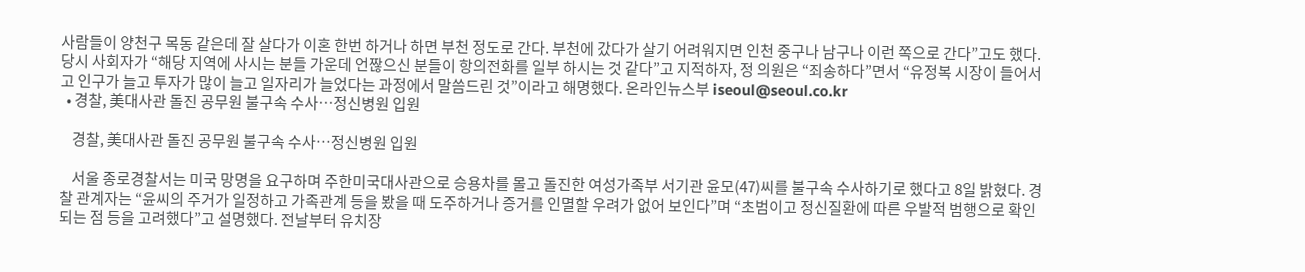사람들이 양천구 목동 같은데 잘 살다가 이혼 한번 하거나 하면 부천 정도로 간다. 부천에 갔다가 살기 어려워지면 인천 중구나 남구나 이런 쪽으로 간다”고도 했다. 당시 사회자가 “해당 지역에 사시는 분들 가운데 언짢으신 분들이 항의전화를 일부 하시는 것 같다”고 지적하자, 정 의원은 “죄송하다”면서 “유정복 시장이 들어서고 인구가 늘고 투자가 많이 늘고 일자리가 늘었다는 과정에서 말씀드린 것”이라고 해명했다. 온라인뉴스부 iseoul@seoul.co.kr
  • 경찰, 美대사관 돌진 공무원 불구속 수사…정신병원 입원

    경찰, 美대사관 돌진 공무원 불구속 수사…정신병원 입원

    서울 종로경찰서는 미국 망명을 요구하며 주한미국대사관으로 승용차를 몰고 돌진한 여성가족부 서기관 윤모(47)씨를 불구속 수사하기로 했다고 8일 밝혔다. 경찰 관계자는 “윤씨의 주거가 일정하고 가족관계 등을 봤을 때 도주하거나 증거를 인멸할 우려가 없어 보인다”며 “초범이고 정신질환에 따른 우발적 범행으로 확인되는 점 등을 고려했다”고 설명했다. 전날부터 유치장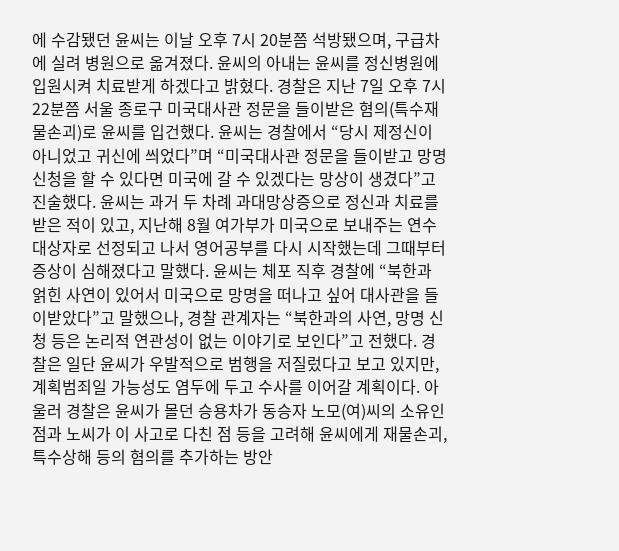에 수감됐던 윤씨는 이날 오후 7시 20분쯤 석방됐으며, 구급차에 실려 병원으로 옮겨졌다. 윤씨의 아내는 윤씨를 정신병원에 입원시켜 치료받게 하겠다고 밝혔다. 경찰은 지난 7일 오후 7시 22분쯤 서울 종로구 미국대사관 정문을 들이받은 혐의(특수재물손괴)로 윤씨를 입건했다. 윤씨는 경찰에서 “당시 제정신이 아니었고 귀신에 씌었다”며 “미국대사관 정문을 들이받고 망명 신청을 할 수 있다면 미국에 갈 수 있겠다는 망상이 생겼다”고 진술했다. 윤씨는 과거 두 차례 과대망상증으로 정신과 치료를 받은 적이 있고, 지난해 8월 여가부가 미국으로 보내주는 연수 대상자로 선정되고 나서 영어공부를 다시 시작했는데 그때부터 증상이 심해졌다고 말했다. 윤씨는 체포 직후 경찰에 “북한과 얽힌 사연이 있어서 미국으로 망명을 떠나고 싶어 대사관을 들이받았다”고 말했으나, 경찰 관계자는 “북한과의 사연, 망명 신청 등은 논리적 연관성이 없는 이야기로 보인다”고 전했다. 경찰은 일단 윤씨가 우발적으로 범행을 저질렀다고 보고 있지만, 계획범죄일 가능성도 염두에 두고 수사를 이어갈 계획이다. 아울러 경찰은 윤씨가 몰던 승용차가 동승자 노모(여)씨의 소유인 점과 노씨가 이 사고로 다친 점 등을 고려해 윤씨에게 재물손괴, 특수상해 등의 혐의를 추가하는 방안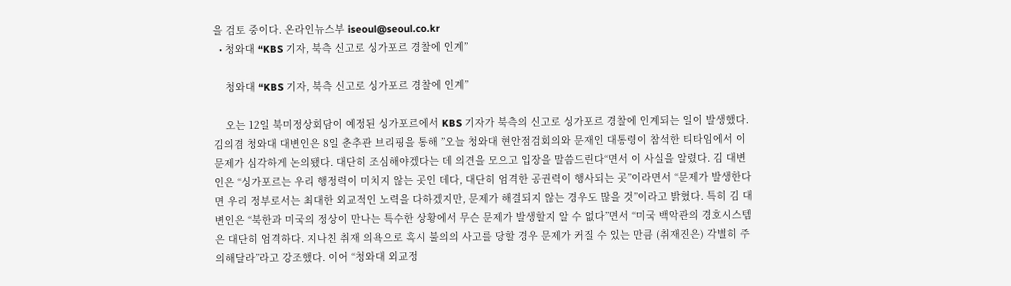을 검토 중이다. 온라인뉴스부 iseoul@seoul.co.kr
  • 청와대 “KBS 기자, 북측 신고로 싱가포르 경찰에 인계”

    청와대 “KBS 기자, 북측 신고로 싱가포르 경찰에 인계”

    오는 12일 북미정상회담이 예정된 싱가포르에서 KBS 기자가 북측의 신고로 싱가포르 경찰에 인계되는 일이 발생했다. 김의겸 청와대 대변인은 8일 춘추관 브리핑을 통해 ”오늘 청와대 현안점검회의와 문재인 대통령이 참석한 티타임에서 이 문제가 심각하게 논의됐다. 대단히 조심해야겠다는 데 의견을 모으고 입장을 말씀드린다“면서 이 사실을 알렸다. 김 대변인은 “싱가포르는 우리 행정력이 미치지 않는 곳인 데다, 대단히 엄격한 공권력이 행사되는 곳”이라면서 “문제가 발생한다면 우리 정부로서는 최대한 외교적인 노력을 다하겠지만, 문제가 해결되지 않는 경우도 많을 것”이라고 밝혔다. 특히 김 대변인은 “북한과 미국의 정상이 만나는 특수한 상황에서 무슨 문제가 발생할지 알 수 없다”면서 “미국 백악관의 경호시스템은 대단히 엄격하다. 지나친 취재 의욕으로 혹시 불의의 사고를 당할 경우 문제가 커질 수 있는 만큼 (취재진은) 각별히 주의해달라”라고 강조했다. 이어 “청와대 외교정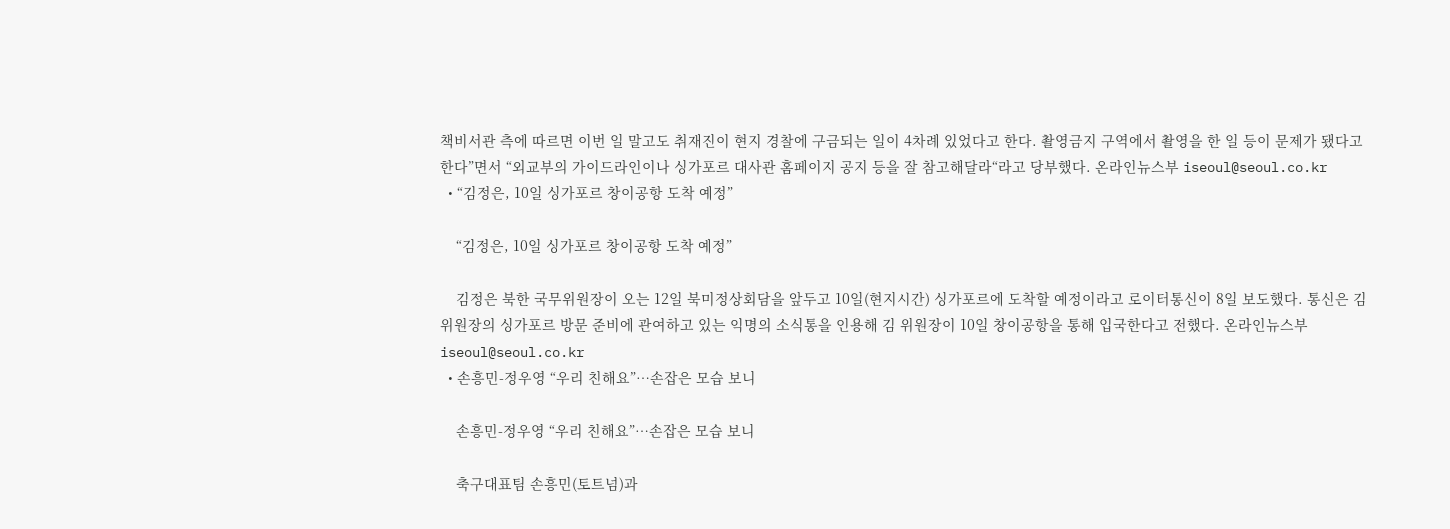책비서관 측에 따르면 이번 일 말고도 취재진이 현지 경찰에 구금되는 일이 4차례 있었다고 한다. 촬영금지 구역에서 촬영을 한 일 등이 문제가 됐다고 한다”면서 “외교부의 가이드라인이나 싱가포르 대사관 홈페이지 공지 등을 잘 참고해달라“라고 당부했다. 온라인뉴스부 iseoul@seoul.co.kr
  • “김정은, 10일 싱가포르 창이공항 도착 예정”

    “김정은, 10일 싱가포르 창이공항 도착 예정”

    김정은 북한 국무위원장이 오는 12일 북미정상회담을 앞두고 10일(현지시간) 싱가포르에 도착할 예정이라고 로이터통신이 8일 보도했다. 통신은 김 위원장의 싱가포르 방문 준비에 관여하고 있는 익명의 소식통을 인용해 김 위원장이 10일 창이공항을 통해 입국한다고 전했다. 온라인뉴스부 iseoul@seoul.co.kr
  • 손흥민-정우영 “우리 친해요”…손잡은 모습 보니

    손흥민-정우영 “우리 친해요”…손잡은 모습 보니

    축구대표팀 손흥민(토트넘)과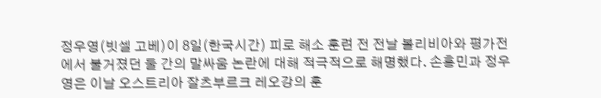정우영(빗셀 고베)이 8일(한국시간) 피로 해소 훈련 전 전날 볼리비아와 평가전에서 불거졌던 둘 간의 말싸움 논란에 대해 적극적으로 해명했다. 손흥민과 정우영은 이날 오스트리아 잘츠부르크 레오강의 훈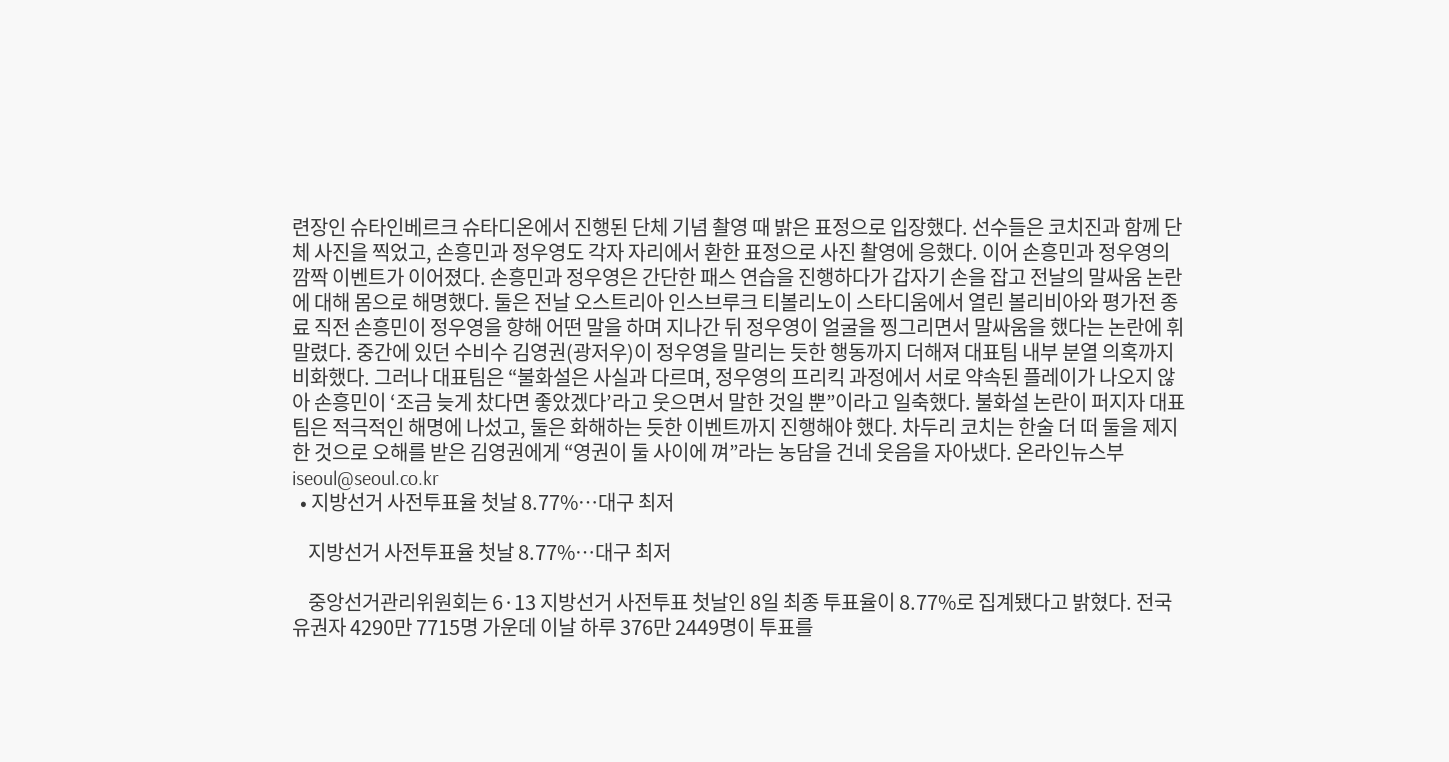련장인 슈타인베르크 슈타디온에서 진행된 단체 기념 촬영 때 밝은 표정으로 입장했다. 선수들은 코치진과 함께 단체 사진을 찍었고, 손흥민과 정우영도 각자 자리에서 환한 표정으로 사진 촬영에 응했다. 이어 손흥민과 정우영의 깜짝 이벤트가 이어졌다. 손흥민과 정우영은 간단한 패스 연습을 진행하다가 갑자기 손을 잡고 전날의 말싸움 논란에 대해 몸으로 해명했다. 둘은 전날 오스트리아 인스브루크 티볼리노이 스타디움에서 열린 볼리비아와 평가전 종료 직전 손흥민이 정우영을 향해 어떤 말을 하며 지나간 뒤 정우영이 얼굴을 찡그리면서 말싸움을 했다는 논란에 휘말렸다. 중간에 있던 수비수 김영권(광저우)이 정우영을 말리는 듯한 행동까지 더해져 대표팀 내부 분열 의혹까지 비화했다. 그러나 대표팀은 “불화설은 사실과 다르며, 정우영의 프리킥 과정에서 서로 약속된 플레이가 나오지 않아 손흥민이 ‘조금 늦게 찼다면 좋았겠다’라고 웃으면서 말한 것일 뿐”이라고 일축했다. 불화설 논란이 퍼지자 대표팀은 적극적인 해명에 나섰고, 둘은 화해하는 듯한 이벤트까지 진행해야 했다. 차두리 코치는 한술 더 떠 둘을 제지한 것으로 오해를 받은 김영권에게 “영권이 둘 사이에 껴”라는 농담을 건네 웃음을 자아냈다. 온라인뉴스부 iseoul@seoul.co.kr
  • 지방선거 사전투표율 첫날 8.77%…대구 최저

    지방선거 사전투표율 첫날 8.77%…대구 최저

    중앙선거관리위원회는 6·13 지방선거 사전투표 첫날인 8일 최종 투표율이 8.77%로 집계됐다고 밝혔다. 전국 유권자 4290만 7715명 가운데 이날 하루 376만 2449명이 투표를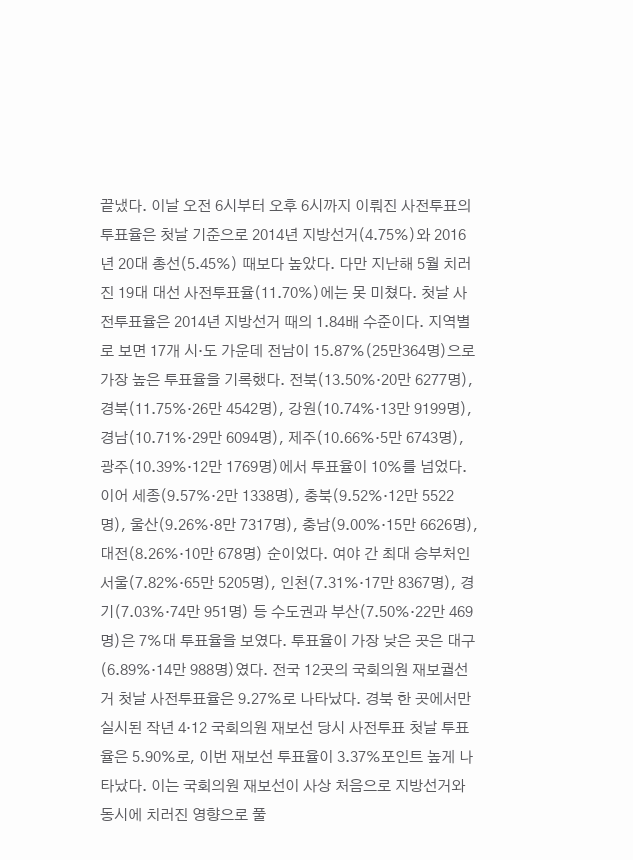끝냈다. 이날 오전 6시부터 오후 6시까지 이뤄진 사전투표의 투표율은 첫날 기준으로 2014년 지방선거(4.75%)와 2016년 20대 총선(5.45%) 때보다 높았다. 다만 지난해 5월 치러진 19대 대선 사전투표율(11.70%)에는 못 미쳤다. 첫날 사전투표율은 2014년 지방선거 때의 1.84배 수준이다. 지역별로 보면 17개 시·도 가운데 전남이 15.87%(25만364명)으로 가장 높은 투표율을 기록했다. 전북(13.50%·20만 6277명), 경북(11.75%·26만 4542명), 강원(10.74%·13만 9199명), 경남(10.71%·29만 6094명), 제주(10.66%·5만 6743명), 광주(10.39%·12만 1769명)에서 투표율이 10%를 넘었다. 이어 세종(9.57%·2만 1338명), 충북(9.52%·12만 5522명), 울산(9.26%·8만 7317명), 충남(9.00%·15만 6626명), 대전(8.26%·10만 678명) 순이었다. 여야 간 최대 승부처인 서울(7.82%·65만 5205명), 인천(7.31%·17만 8367명), 경기(7.03%·74만 951명) 등 수도권과 부산(7.50%·22만 469명)은 7%대 투표율을 보였다. 투표율이 가장 낮은 곳은 대구(6.89%·14만 988명)였다. 전국 12곳의 국회의원 재보궐선거 첫날 사전투표율은 9.27%로 나타났다. 경북 한 곳에서만 실시된 작년 4·12 국회의원 재보선 당시 사전투표 첫날 투표율은 5.90%로, 이번 재보선 투표율이 3.37%포인트 높게 나타났다. 이는 국회의원 재보선이 사상 처음으로 지방선거와 동시에 치러진 영향으로 풀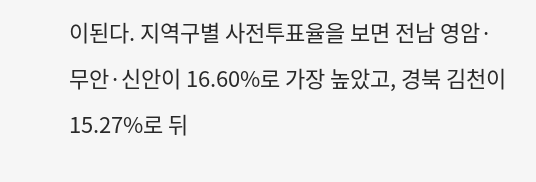이된다. 지역구별 사전투표율을 보면 전남 영암·무안·신안이 16.60%로 가장 높았고, 경북 김천이 15.27%로 뒤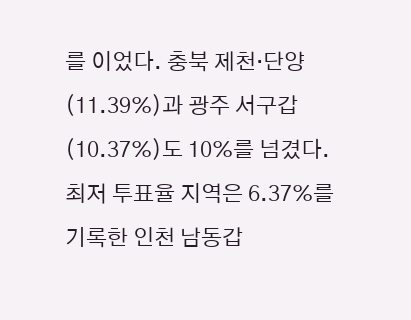를 이었다. 충북 제천·단양(11.39%)과 광주 서구갑(10.37%)도 10%를 넘겼다. 최저 투표율 지역은 6.37%를 기록한 인천 남동갑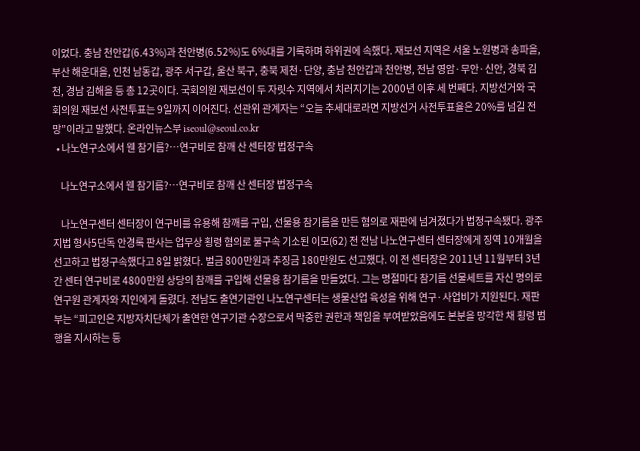이었다. 충남 천안갑(6.43%)과 천안병(6.52%)도 6%대를 기록하며 하위권에 속했다. 재보선 지역은 서울 노원병과 송파을, 부산 해운대을, 인천 남동갑, 광주 서구갑, 울산 북구, 충북 제천·단양, 충남 천안갑과 천안병, 전남 영암·무안·신안, 경북 김천, 경남 김해을 등 총 12곳이다. 국회의원 재보선이 두 자릿수 지역에서 치러지기는 2000년 이후 세 번째다. 지방선거와 국회의원 재보선 사전투표는 9일까지 이어진다. 선관위 관계자는 “오늘 추세대로라면 지방선거 사전투표율은 20%를 넘길 전망”이라고 말했다. 온라인뉴스부 iseoul@seoul.co.kr
  • 나노연구소에서 웬 참기름?…연구비로 참깨 산 센터장 법정구속

    나노연구소에서 웬 참기름?…연구비로 참깨 산 센터장 법정구속

    나노연구센터 센터장이 연구비를 유용해 참깨를 구입, 선물용 참기름을 만든 혐의로 재판에 넘겨졌다가 법정구속됐다. 광주지법 형사5단독 안경록 판사는 업무상 횡령 혐의로 불구속 기소된 이모(62) 전 전남 나노연구센터 센터장에게 징역 10개월을 선고하고 법정구속했다고 8일 밝혔다. 벌금 800만원과 추징금 180만원도 선고했다. 이 전 센터장은 2011년 11월부터 3년간 센터 연구비로 4800만원 상당의 참깨를 구입해 선물용 참기름을 만들었다. 그는 명절마다 참기름 선물세트를 자신 명의로 연구원 관계자와 지인에게 돌렸다. 전남도 출연기관인 나노연구센터는 생물산업 육성을 위해 연구·사업비가 지원된다. 재판부는 “피고인은 지방자치단체가 출연한 연구기관 수장으로서 막중한 권한과 책임을 부여받았음에도 본분을 망각한 채 횡령 범행을 지시하는 등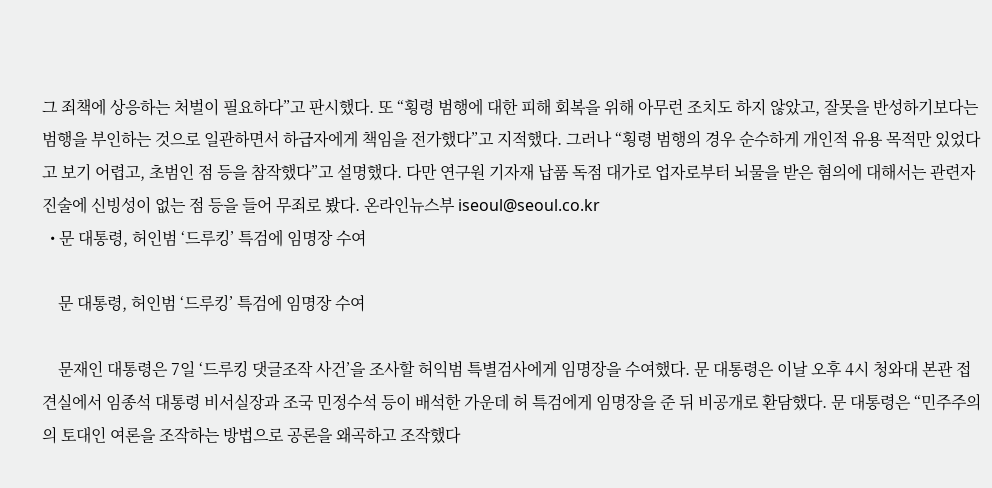그 죄책에 상응하는 처벌이 필요하다”고 판시했다. 또 “횡령 범행에 대한 피해 회복을 위해 아무런 조치도 하지 않았고, 잘못을 반성하기보다는 범행을 부인하는 것으로 일관하면서 하급자에게 책임을 전가했다”고 지적했다. 그러나 “횡령 범행의 경우 순수하게 개인적 유용 목적만 있었다고 보기 어렵고, 초범인 점 등을 참작했다”고 설명했다. 다만 연구원 기자재 납품 독점 대가로 업자로부터 뇌물을 받은 혐의에 대해서는 관련자 진술에 신빙성이 없는 점 등을 들어 무죄로 봤다. 온라인뉴스부 iseoul@seoul.co.kr
  • 문 대통령, 허인범 ‘드루킹’ 특검에 임명장 수여

    문 대통령, 허인범 ‘드루킹’ 특검에 임명장 수여

    문재인 대통령은 7일 ‘드루킹 댓글조작 사건’을 조사할 허익범 특별검사에게 임명장을 수여했다. 문 대통령은 이날 오후 4시 청와대 본관 접견실에서 임종석 대통령 비서실장과 조국 민정수석 등이 배석한 가운데 허 특검에게 임명장을 준 뒤 비공개로 환담했다. 문 대통령은 “민주주의의 토대인 여론을 조작하는 방법으로 공론을 왜곡하고 조작했다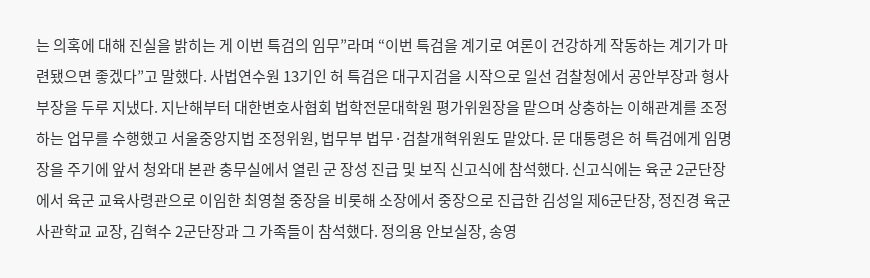는 의혹에 대해 진실을 밝히는 게 이번 특검의 임무”라며 “이번 특검을 계기로 여론이 건강하게 작동하는 계기가 마련됐으면 좋겠다”고 말했다. 사법연수원 13기인 허 특검은 대구지검을 시작으로 일선 검찰청에서 공안부장과 형사부장을 두루 지냈다. 지난해부터 대한변호사협회 법학전문대학원 평가위원장을 맡으며 상충하는 이해관계를 조정하는 업무를 수행했고 서울중앙지법 조정위원, 법무부 법무·검찰개혁위원도 맡았다. 문 대통령은 허 특검에게 임명장을 주기에 앞서 청와대 본관 충무실에서 열린 군 장성 진급 및 보직 신고식에 참석했다. 신고식에는 육군 2군단장에서 육군 교육사령관으로 이임한 최영철 중장을 비롯해 소장에서 중장으로 진급한 김성일 제6군단장, 정진경 육군사관학교 교장, 김혁수 2군단장과 그 가족들이 참석했다. 정의용 안보실장, 송영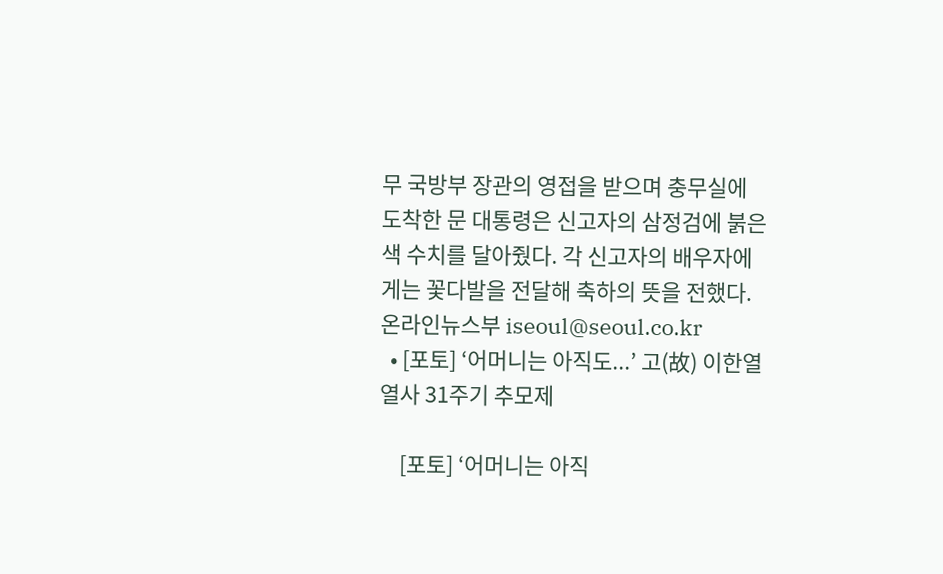무 국방부 장관의 영접을 받으며 충무실에 도착한 문 대통령은 신고자의 삼정검에 붉은색 수치를 달아줬다. 각 신고자의 배우자에게는 꽃다발을 전달해 축하의 뜻을 전했다. 온라인뉴스부 iseoul@seoul.co.kr
  • [포토] ‘어머니는 아직도...’ 고(故) 이한열 열사 31주기 추모제

    [포토] ‘어머니는 아직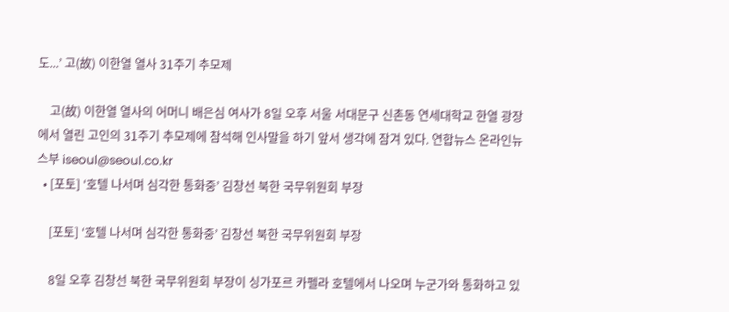도...’ 고(故) 이한열 열사 31주기 추모제

    고(故) 이한열 열사의 어머니 배은심 여사가 8일 오후 서울 서대문구 신촌동 연세대학교 한열 광장에서 열린 고인의 31주기 추모제에 참석해 인사말을 하기 앞서 생각에 잠겨 있다. 연합뉴스 온라인뉴스부 iseoul@seoul.co.kr
  • [포토] ‘호텔 나서며 심각한 통화중’ 김창선 북한 국무위원회 부장

    [포토] ‘호텔 나서며 심각한 통화중’ 김창선 북한 국무위원회 부장

    8일 오후 김창선 북한 국무위원회 부장이 싱가포르 카펠라 호텔에서 나오며 누군가와 통화하고 있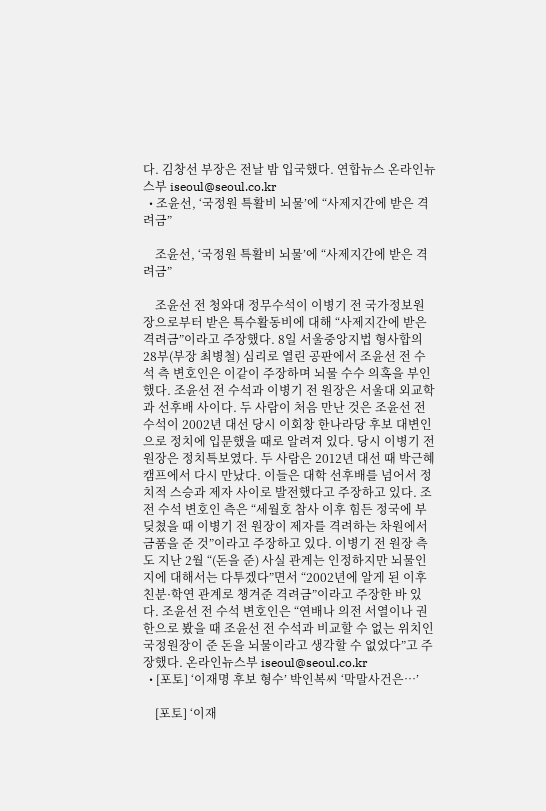다. 김창선 부장은 전날 밤 입국했다. 연합뉴스 온라인뉴스부 iseoul@seoul.co.kr
  • 조윤선, ‘국정원 특활비 뇌물’에 “사제지간에 받은 격려금”

    조윤선, ‘국정원 특활비 뇌물’에 “사제지간에 받은 격려금”

    조윤선 전 청와대 정무수석이 이병기 전 국가정보원장으로부터 받은 특수활동비에 대해 “사제지간에 받은 격려금”이라고 주장했다. 8일 서울중앙지법 형사합의28부(부장 최병철) 심리로 열린 공판에서 조윤선 전 수석 측 변호인은 이같이 주장하며 뇌물 수수 의혹을 부인했다. 조윤선 전 수석과 이병기 전 원장은 서울대 외교학과 선후배 사이다. 두 사람이 처음 만난 것은 조윤선 전 수석이 2002년 대선 당시 이회창 한나라당 후보 대변인으로 정치에 입문했을 때로 알려져 있다. 당시 이병기 전 원장은 정치특보였다. 두 사람은 2012년 대선 때 박근혜 캠프에서 다시 만났다. 이들은 대학 선후배를 넘어서 정치적 스승과 제자 사이로 발전했다고 주장하고 있다. 조 전 수석 변호인 측은 “세월호 참사 이후 힘든 정국에 부딪쳤을 때 이병기 전 원장이 제자를 격려하는 차원에서 금품을 준 것”이라고 주장하고 있다. 이병기 전 원장 측도 지난 2월 “(돈을 준) 사실 관계는 인정하지만 뇌물인지에 대해서는 다투겠다”면서 “2002년에 알게 된 이후 친분·학연 관계로 챙겨준 격려금”이라고 주장한 바 있다. 조윤선 전 수석 변호인은 “연배나 의전 서열이나 권한으로 봤을 때 조윤선 전 수석과 비교할 수 없는 위치인 국정원장이 준 돈을 뇌물이라고 생각할 수 없었다”고 주장했다. 온라인뉴스부 iseoul@seoul.co.kr
  • [포토] ‘이재명 후보 형수’ 박인복씨 ‘막말사건은…’

    [포토] ‘이재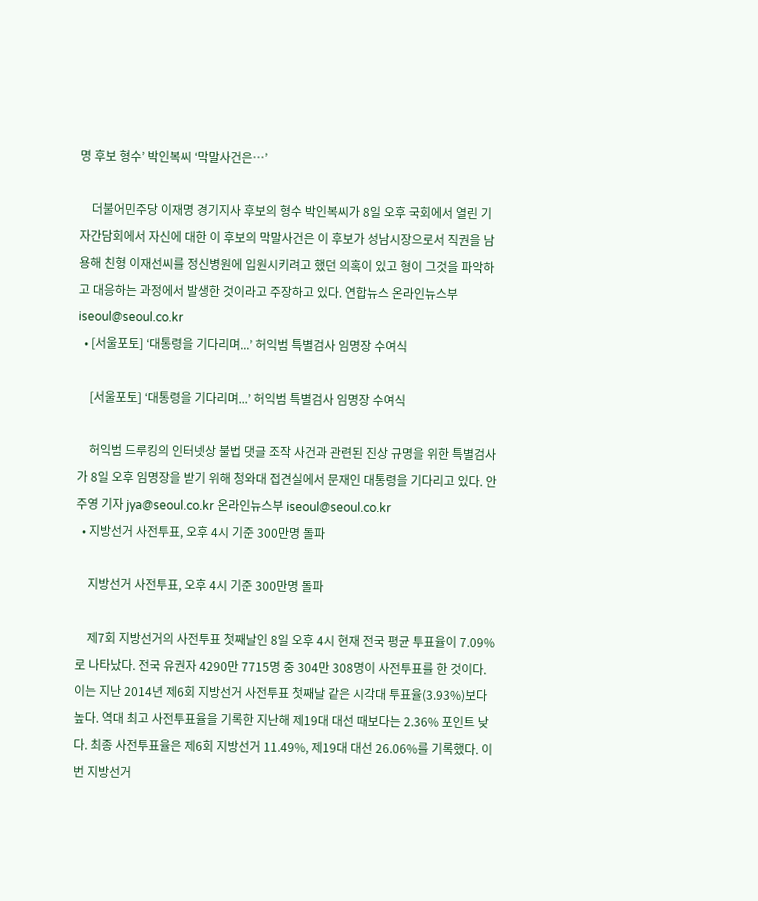명 후보 형수’ 박인복씨 ‘막말사건은…’

    더불어민주당 이재명 경기지사 후보의 형수 박인복씨가 8일 오후 국회에서 열린 기자간담회에서 자신에 대한 이 후보의 막말사건은 이 후보가 성남시장으로서 직권을 남용해 친형 이재선씨를 정신병원에 입원시키려고 했던 의혹이 있고 형이 그것을 파악하고 대응하는 과정에서 발생한 것이라고 주장하고 있다. 연합뉴스 온라인뉴스부 iseoul@seoul.co.kr
  • [서울포토] ‘대통령을 기다리며...’ 허익범 특별검사 임명장 수여식

    [서울포토] ‘대통령을 기다리며...’ 허익범 특별검사 임명장 수여식

    허익범 드루킹의 인터넷상 불법 댓글 조작 사건과 관련된 진상 규명을 위한 특별검사가 8일 오후 임명장을 받기 위해 청와대 접견실에서 문재인 대통령을 기다리고 있다. 안주영 기자 jya@seoul.co.kr 온라인뉴스부 iseoul@seoul.co.kr
  • 지방선거 사전투표, 오후 4시 기준 300만명 돌파

    지방선거 사전투표, 오후 4시 기준 300만명 돌파

    제7회 지방선거의 사전투표 첫째날인 8일 오후 4시 현재 전국 평균 투표율이 7.09%로 나타났다. 전국 유권자 4290만 7715명 중 304만 308명이 사전투표를 한 것이다. 이는 지난 2014년 제6회 지방선거 사전투표 첫째날 같은 시각대 투표율(3.93%)보다 높다. 역대 최고 사전투표율을 기록한 지난해 제19대 대선 때보다는 2.36% 포인트 낮다. 최종 사전투표율은 제6회 지방선거 11.49%, 제19대 대선 26.06%를 기록했다. 이번 지방선거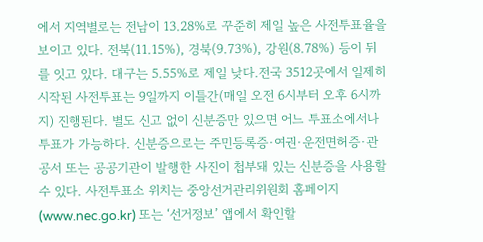에서 지역별로는 전남이 13.28%로 꾸준히 제일 높은 사전투표율을 보이고 있다. 전북(11.15%), 경북(9.73%), 강원(8.78%) 등이 뒤를 잇고 있다. 대구는 5.55%로 제일 낮다.전국 3512곳에서 일제히 시작된 사전투표는 9일까지 이틀간(매일 오전 6시부터 오후 6시까지) 진행된다. 별도 신고 없이 신분증만 있으면 어느 투표소에서나 투표가 가능하다. 신분증으로는 주민등록증·여권·운전면허증·관공서 또는 공공기관이 발행한 사진이 첩부돼 있는 신분증을 사용할 수 있다. 사전투표소 위치는 중앙선거관리위원회 홈페이지(www.nec.go.kr) 또는 ‘선거정보’ 앱에서 확인할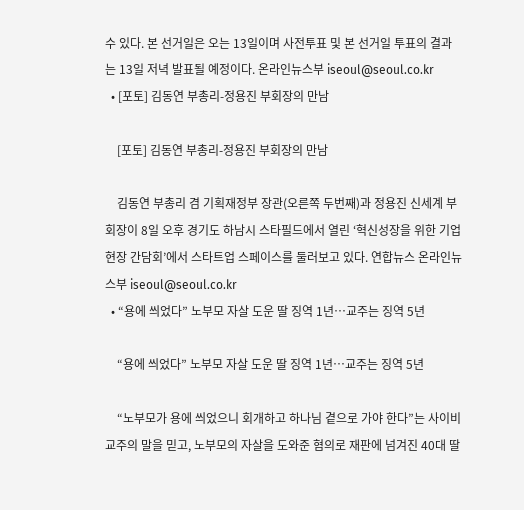수 있다. 본 선거일은 오는 13일이며 사전투표 및 본 선거일 투표의 결과는 13일 저녁 발표될 예정이다. 온라인뉴스부 iseoul@seoul.co.kr
  • [포토] 김동연 부총리-정용진 부회장의 만남

    [포토] 김동연 부총리-정용진 부회장의 만남

    김동연 부총리 겸 기획재정부 장관(오른쪽 두번째)과 정용진 신세계 부회장이 8일 오후 경기도 하남시 스타필드에서 열린 ‘혁신성장을 위한 기업 현장 간담회’에서 스타트업 스페이스를 둘러보고 있다. 연합뉴스 온라인뉴스부 iseoul@seoul.co.kr
  • “용에 씌었다” 노부모 자살 도운 딸 징역 1년…교주는 징역 5년

    “용에 씌었다” 노부모 자살 도운 딸 징역 1년…교주는 징역 5년

    “노부모가 용에 씌었으니 회개하고 하나님 곁으로 가야 한다”는 사이비 교주의 말을 믿고, 노부모의 자살을 도와준 혐의로 재판에 넘겨진 40대 딸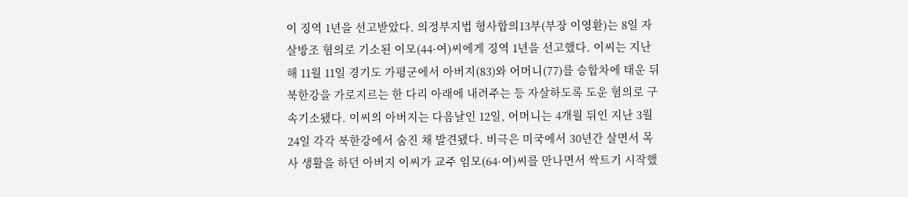이 징역 1년을 선고받았다. 의정부지법 형사합의13부(부장 이영환)는 8일 자살방조 혐의로 기소된 이모(44·여)씨에게 징역 1년을 선고했다. 이씨는 지난해 11월 11일 경기도 가평군에서 아버지(83)와 어머니(77)를 승합차에 태운 뒤 북한강을 가로지르는 한 다리 아래에 내려주는 등 자살하도록 도운 혐의로 구속기소됐다. 이씨의 아버지는 다음날인 12일, 어머니는 4개월 뒤인 지난 3월 24일 각각 북한강에서 숨진 채 발견됐다. 비극은 미국에서 30년간 살면서 목사 생활을 하던 아버지 이씨가 교주 임모(64·여)씨를 만나면서 싹트기 시작했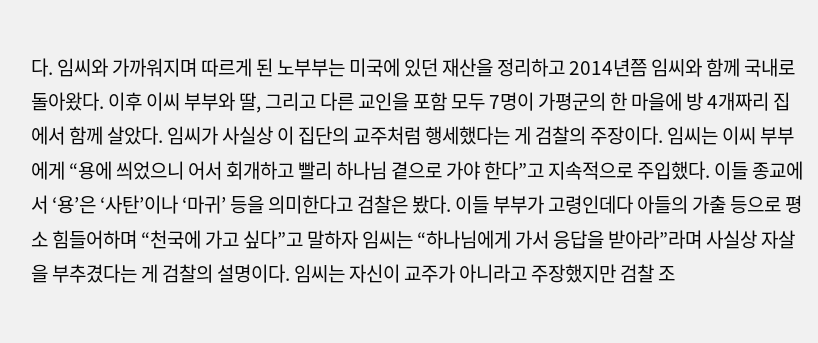다. 임씨와 가까워지며 따르게 된 노부부는 미국에 있던 재산을 정리하고 2014년쯤 임씨와 함께 국내로 돌아왔다. 이후 이씨 부부와 딸, 그리고 다른 교인을 포함 모두 7명이 가평군의 한 마을에 방 4개짜리 집에서 함께 살았다. 임씨가 사실상 이 집단의 교주처럼 행세했다는 게 검찰의 주장이다. 임씨는 이씨 부부에게 “용에 씌었으니 어서 회개하고 빨리 하나님 곁으로 가야 한다”고 지속적으로 주입했다. 이들 종교에서 ‘용’은 ‘사탄’이나 ‘마귀’ 등을 의미한다고 검찰은 봤다. 이들 부부가 고령인데다 아들의 가출 등으로 평소 힘들어하며 “천국에 가고 싶다”고 말하자 임씨는 “하나님에게 가서 응답을 받아라”라며 사실상 자살을 부추겼다는 게 검찰의 설명이다. 임씨는 자신이 교주가 아니라고 주장했지만 검찰 조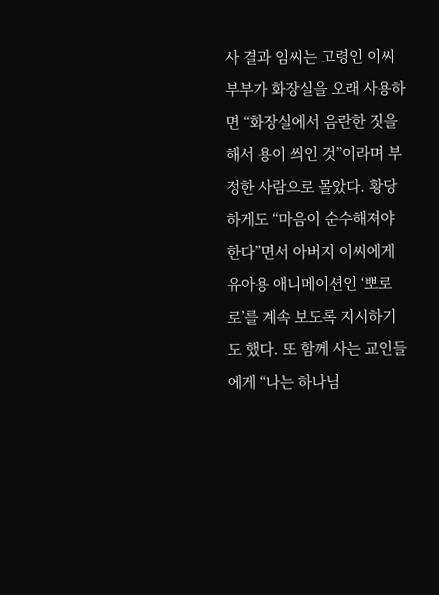사 결과 임씨는 고령인 이씨 부부가 화장실을 오래 사용하면 “화장실에서 음란한 짓을 해서 용이 씌인 것”이라며 부정한 사람으로 몰았다. 황당하게도 “마음이 순수해져야 한다”면서 아버지 이씨에게 유아용 애니메이션인 ‘뽀로로’를 계속 보도록 지시하기도 했다. 또 함께 사는 교인들에게 “나는 하나님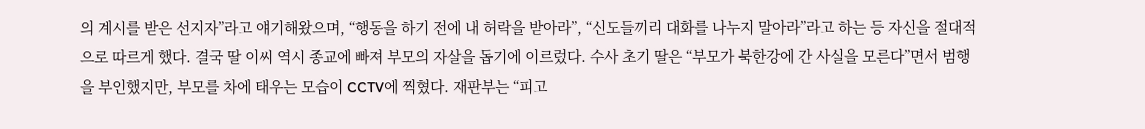의 계시를 받은 선지자”라고 얘기해왔으며, “행동을 하기 전에 내 허락을 받아라”, “신도들끼리 대화를 나누지 말아라”라고 하는 등 자신을 절대적으로 따르게 했다. 결국 딸 이씨 역시 종교에 빠져 부모의 자살을 돕기에 이르렀다. 수사 초기 딸은 “부모가 북한강에 간 사실을 모른다”면서 범행을 부인했지만, 부모를 차에 태우는 모습이 CCTV에 찍혔다. 재판부는 “피고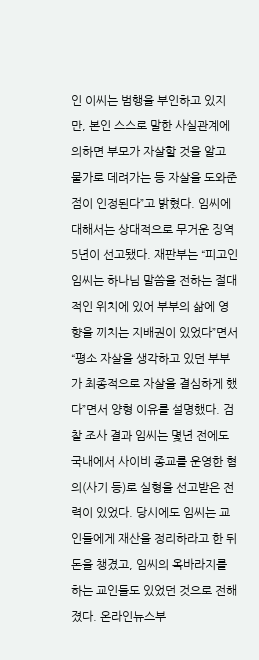인 이씨는 범행을 부인하고 있지만, 본인 스스로 말한 사실관계에 의하면 부모가 자살할 것을 알고 물가로 데려가는 등 자살을 도와준 점이 인정된다”고 밝혔다. 임씨에 대해서는 상대적으로 무거운 징역 5년이 선고됐다. 재판부는 “피고인 임씨는 하나님 말씀을 전하는 절대적인 위치에 있어 부부의 삶에 영향을 끼치는 지배권이 있었다”면서 “평소 자살을 생각하고 있던 부부가 최종적으로 자살을 결심하게 했다”면서 양형 이유를 설명했다. 검찰 조사 결과 임씨는 몇년 전에도 국내에서 사이비 종교를 운영한 혐의(사기 등)로 실형을 선고받은 전력이 있었다. 당시에도 임씨는 교인들에게 재산을 정리하라고 한 뒤 돈을 챙겼고, 임씨의 옥바라지를 하는 교인들도 있었던 것으로 전해졌다. 온라인뉴스부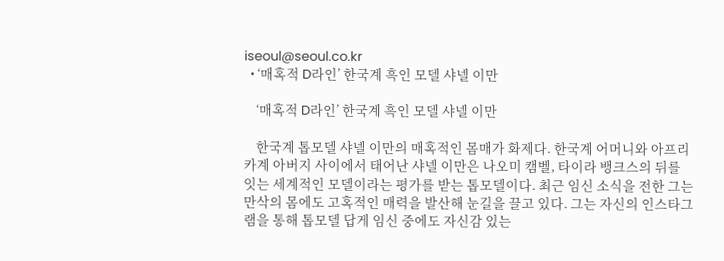iseoul@seoul.co.kr
  • ‘매혹적 D라인’ 한국계 흑인 모델 샤넬 이만

    ‘매혹적 D라인’ 한국계 흑인 모델 샤넬 이만

    한국계 톱모델 샤넬 이만의 매혹적인 몸매가 화제다. 한국계 어머니와 아프리카계 아버지 사이에서 태어난 샤넬 이만은 나오미 캠벨, 타이라 뱅크스의 뒤를 잇는 세계적인 모델이라는 평가를 받는 톱모델이다. 최근 임신 소식을 전한 그는 만삭의 몸에도 고혹적인 매력을 발산해 눈길을 끌고 있다. 그는 자신의 인스타그램을 통해 톱모델 답게 임신 중에도 자신감 있는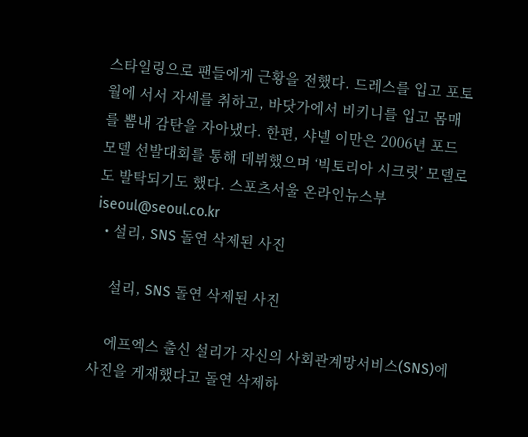스타일링으로 팬들에게 근황을 전했다. 드레스를 입고 포토월에 서서 자세를 취하고, 바닷가에서 비키니를 입고 몸매를 뽐내 감탄을 자아냈다. 한편, 샤넬 이만은 2006년 포드 모델 선발대회를 통해 데뷔했으며 ‘빅토리아 시크릿’ 모델로도 발탁되기도 했다. 스포츠서울 온라인뉴스부 iseoul@seoul.co.kr
  • 설리, SNS 돌연 삭제된 사진

    설리, SNS 돌연 삭제된 사진

    에프엑스 출신 설리가 자신의 사회관계망서비스(SNS)에 사진을 게재했다고 돌연 삭제하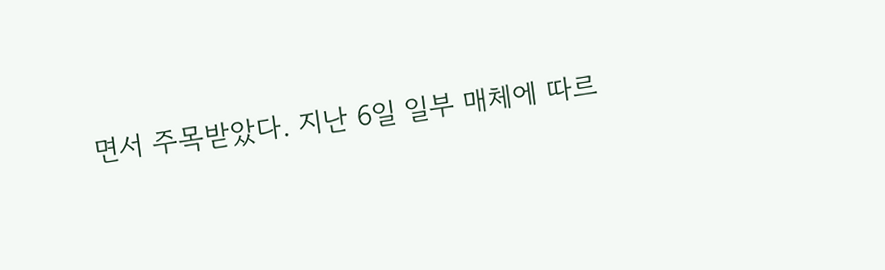면서 주목받았다. 지난 6일 일부 매체에 따르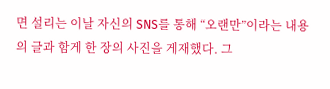면 설리는 이날 자신의 SNS를 통해 “오랜만”이라는 내용의 글과 함게 한 장의 사진을 게재했다. 그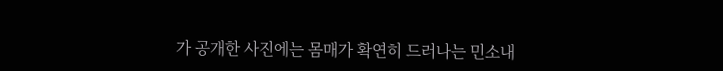가 공개한 사진에는 몸매가 확연히 드러나는 민소내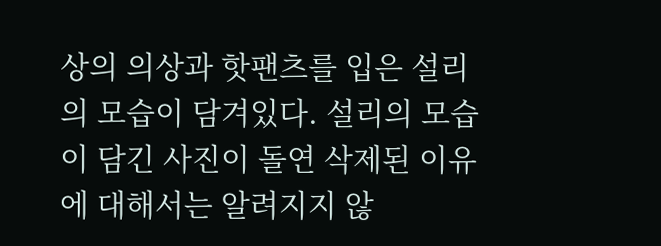상의 의상과 핫팬츠를 입은 설리의 모습이 담겨있다. 설리의 모습이 담긴 사진이 돌연 삭제된 이유에 대해서는 알려지지 않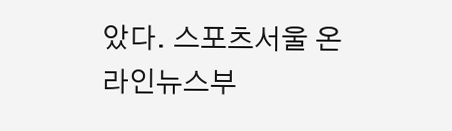았다. 스포츠서울 온라인뉴스부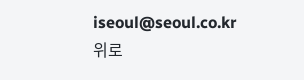iseoul@seoul.co.kr
위로